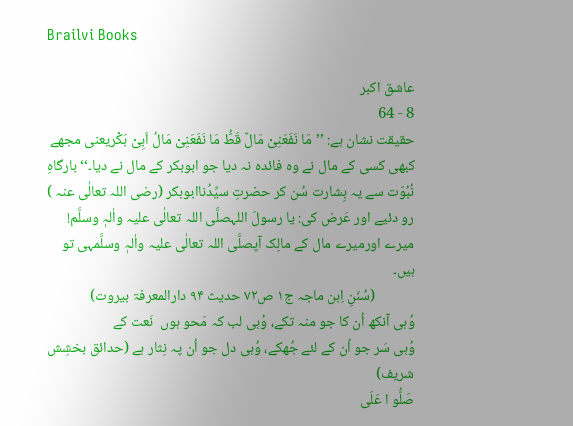Brailvi Books

عاشق اکبر
8 - 64
حقیقت نشان ہے: ’’مَا نَفَعَنِیْ مَالٌ قَطُّ مَا نَفَعَنِیْ مَالُ اَبِیْ بَکْریعنی مجھے کبھی کسی کے مال نے وہ فائدہ نہ دیا جو ابوبکر کے مال نے دیا۔‘‘ بارگاہِ نُبُوّت سے یہ بِشارت سُن کر حضرتِ سیِّدُناابوبکر (رضی اللہ تعالٰی عنہ ) رو دئیے اور عَرض کی: یا رسولَ اللہصلَّی اللہ تعالٰی علیہ واٰلہٖ وسلَّم! میرے اورمیرے مال کے مالِک آپصلَّی اللہ تعالٰی علیہ واٰلہٖ وسلَّمہی تو ہیں۔
            (سُنَنِ اِبن ماجہ ج۱ ص۷۲ حدیث ۹۴ دارالمعرفۃ بیروت)
وُہی آنکھ اُن کا جو منہ تکے، وُہی لب کہ مَحو ہوں  نَعت کے
وُہی سَر جو اُن کے لئے جُھکے، وُہی دل جو اُن پہ نِثار ہے (حدائق بخشِش شریف)
صَلُّو ا عَلَی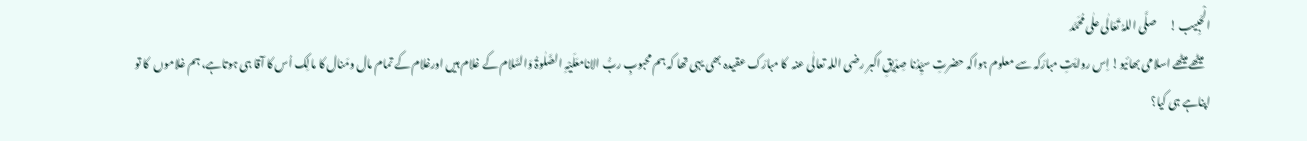الْحَبِیب !      صلَّی اللہُ تَعَالٰی علٰی مُحَمَّد
   میٹھے میٹھے اسلامی بھائیو! اِس روایَتِ مبارَکہ سے معلوم ہواکہ حضرتِ سیِّدُنا صِدِّیقِ اکبر رضی اللہ تعالٰی عنہ  کا مبارَک عقیدہ بھی یہی تھا کہ ہم محبوبِ ربُّ الانامعَلَیْہِ الصَّلٰوۃُ وَالسَّلام کے غلام ہیں اورغلام کے تمام مال ومَنال کا مالِک اُس کا آقا ہی ہوتاہے، ہم غلاموں  کا تو اپناہے ہی کیا؟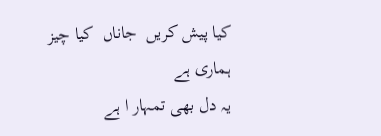کیا پیش کریں  جاناں  کیا چیز ہماری ہے
یہ دل بھی تمہار ا ہے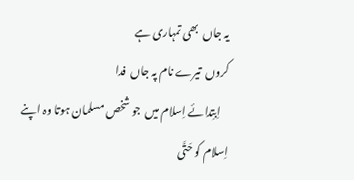یہ جاں  بھی تمہاری ہے
کروں  تیرے نام پہ جاں  فدا
    اِبتِدائے اِسلام میں  جو شخص مسلمان ہوتا وہ اپنے اِسلام کو حَتَّی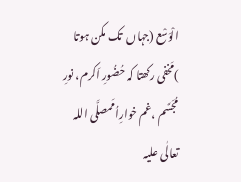الْوَسْع (جہاں  تک مکن ہوتا )مَخفی رکھتا کہ حُضُورِ اَکرم، نورِ مُجَسَّم ،غم خوارِاُمَمصلَّی اللہ تعالٰی علیہ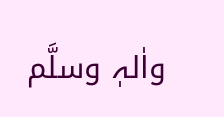واٰلہٖ وسلَّم